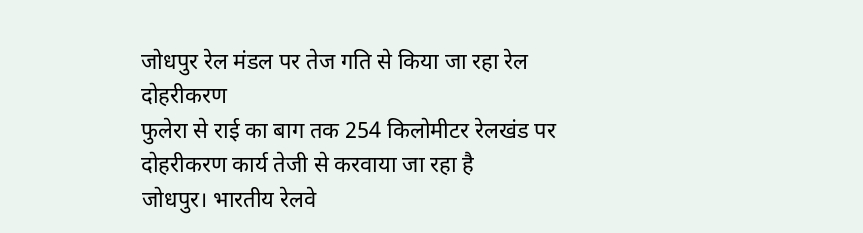जोधपुर रेल मंडल पर तेज गति से किया जा रहा रेल दोहरीकरण
फुलेरा से राई का बाग तक 254 किलोमीटर रेलखंड पर दोहरीकरण कार्य तेजी से करवाया जा रहा है
जोधपुर। भारतीय रेलवे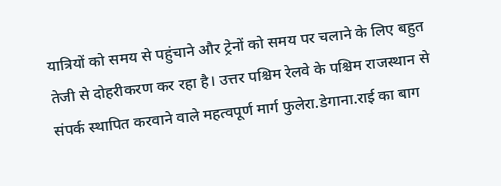यात्रियों को समय से पहुंचाने और ट्रेनों को समय पर चलाने के लिए बहुत तेजी से दोहरीकरण कर रहा है। उत्तर पश्चिम रेलवे के पश्चिम राजस्थान से संपर्क स्थापित करवाने वाले महत्वपूर्ण मार्ग फुलेरा.डेगाना.राई का बाग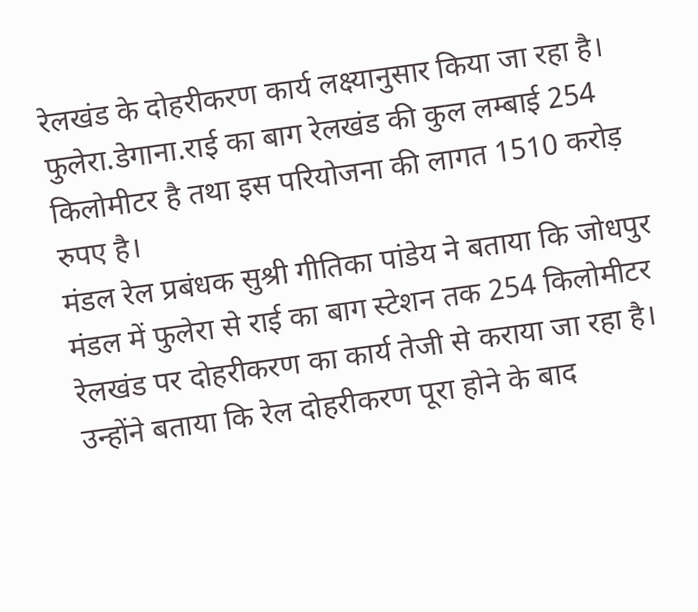रेलखंड के दोहरीकरण कार्य लक्ष्यानुसार किया जा रहा है। फुलेरा.डेगाना.राई का बाग रेलखंड की कुल लम्बाई 254 किलोमीटर है तथा इस परियोजना की लागत 1510 करोड़ रुपए है।
मंडल रेल प्रबंधक सुश्री गीतिका पांडेय ने बताया कि जोधपुर मंडल में फुलेरा से राई का बाग स्टेशन तक 254 किलोमीटर रेलखंड पर दोहरीकरण का कार्य तेजी से कराया जा रहा है। उन्होंने बताया कि रेल दोहरीकरण पूरा होने के बाद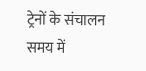ट्रेनों के संचालन समय में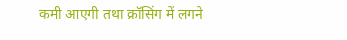कमी आएगी तथा क्रॉसिंग में लगने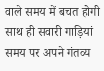वाले समय में बचत होगी साथ ही सवारी गाड़ियां समय पर अपने गंतव्य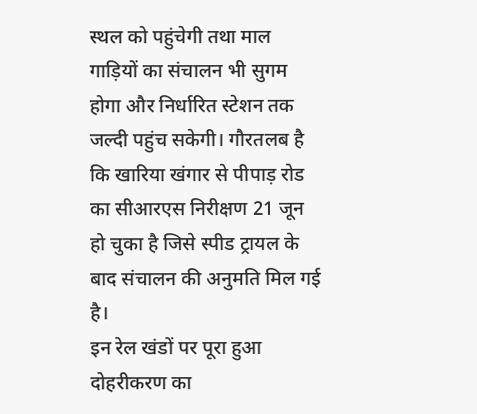स्थल को पहुंचेगी तथा माल गाड़ियों का संचालन भी सुगम होगा और निर्धारित स्टेशन तक जल्दी पहुंच सकेगी। गौरतलब है कि खारिया खंगार से पीपाड़ रोड का सीआरएस निरीक्षण 21 जून हो चुका है जिसे स्पीड ट्रायल के बाद संचालन की अनुमति मिल गई है।
इन रेल खंडों पर पूरा हुआ दोहरीकरण का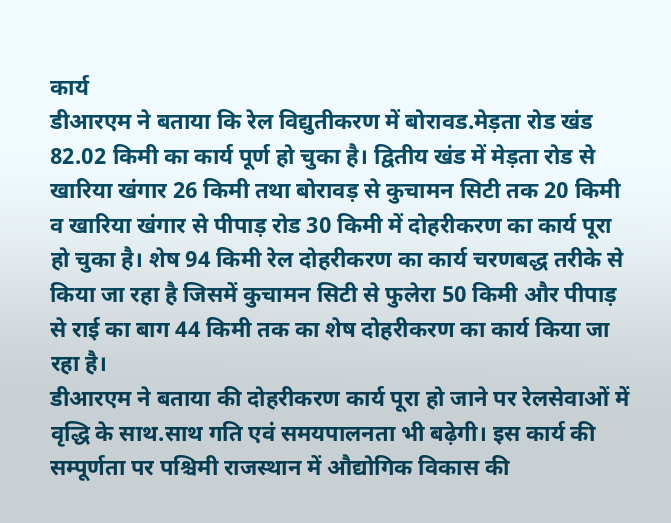कार्य
डीआरएम ने बताया कि रेल विद्युतीकरण में बोरावड.मेड़ता रोड खंड 82.02 किमी का कार्य पूर्ण हो चुका है। द्वितीय खंड में मेड़ता रोड से खारिया खंगार 26 किमी तथा बोरावड़ से कुचामन सिटी तक 20 किमी व खारिया खंगार से पीपाड़ रोड 30 किमी में दोहरीकरण का कार्य पूरा हो चुका है। शेष 94 किमी रेल दोहरीकरण का कार्य चरणबद्ध तरीके से किया जा रहा है जिसमें कुचामन सिटी से फुलेरा 50 किमी और पीपाड़ से राई का बाग 44 किमी तक का शेष दोहरीकरण का कार्य किया जा रहा है।
डीआरएम ने बताया की दोहरीकरण कार्य पूरा हो जाने पर रेलसेवाओं में वृद्धि के साथ.साथ गति एवं समयपालनता भी बढ़ेगी। इस कार्य की सम्पूर्णता पर पश्चिमी राजस्थान में औद्योगिक विकास की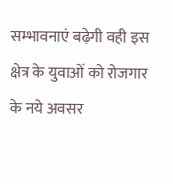सम्भावनाएं बढ़ेगी वही इस क्षेत्र के युवाओं को रोजगार के नये अवसर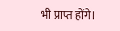भी प्राप्त होंगे।